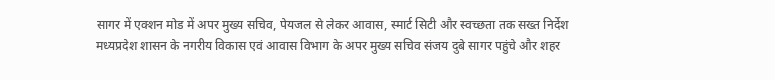सागर में एक्शन मोड में अपर मुख्य सचिव, पेयजल से लेकर आवास, स्मार्ट सिटी और स्वच्छता तक सख्त निर्देश
मध्यप्रदेश शासन के नगरीय विकास एवं आवास विभाग के अपर मुख्य सचिव संजय दुबे सागर पहुंचे और शहर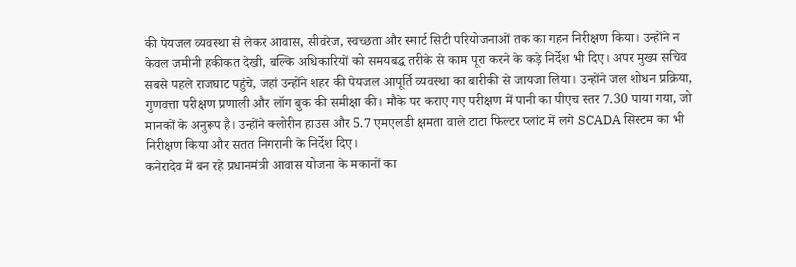की पेयजल व्यवस्था से लेकर आवास, सीवरेज, स्वच्छता और स्मार्ट सिटी परियोजनाओं तक का गहन निरीक्षण किया। उन्होंने न केवल जमीनी हकीकत देखी, बल्कि अधिकारियों को समयबद्ध तरीके से काम पूरा करने के कड़े निर्देश भी दिए। अपर मुख्य सचिव सबसे पहले राजघाट पहुंचे, जहां उन्होंने शहर की पेयजल आपूर्ति व्यवस्था का बारीकी से जायजा लिया। उन्होंने जल शोधन प्रक्रिया, गुणवत्ता परीक्षण प्रणाली और लॉग बुक की समीक्षा की। मौके पर कराए गए परीक्षण में पानी का पीएच स्तर 7.30 पाया गया, जो मानकों के अनुरूप है। उन्होंने क्लोरीन हाउस और 5.7 एमएलडी क्षमता वाले टाटा फिल्टर प्लांट में लगे SCADA सिस्टम का भी निरीक्षण किया और सतत निगरानी के निर्देश दिए।
कनेरादेव में बन रहे प्रधानमंत्री आवास योजना के मकानों का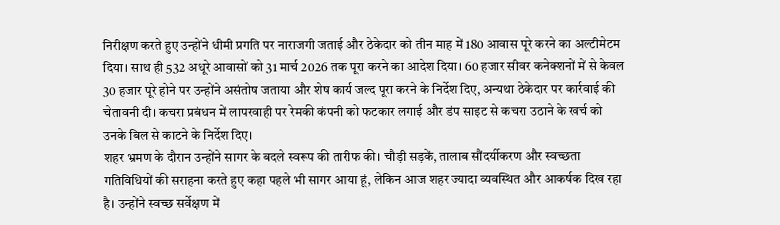निरीक्षण करते हुए उन्होंने धीमी प्रगति पर नाराजगी जताई और ठेकेदार को तीन माह में 180 आवास पूरे करने का अल्टीमेटम दिया। साथ ही 532 अधूरे आवासों को 31 मार्च 2026 तक पूरा करने का आदेश दिया। 60 हजार सीवर कनेक्शनों में से केवल 30 हजार पूरे होने पर उन्होंने असंतोष जताया और शेष कार्य जल्द पूरा करने के निर्देश दिए, अन्यथा ठेकेदार पर कार्रवाई की चेतावनी दी। कचरा प्रबंधन में लापरवाही पर रेमकी कंपनी को फटकार लगाई और डंप साइट से कचरा उठाने के खर्च को उनके बिल से काटने के निर्देश दिए।
शहर भ्रमण के दौरान उन्होंने सागर के बदले स्वरूप की तारीफ की। चौड़ी सड़कें, तालाब सौंदर्यीकरण और स्वच्छता गतिविधियों की सराहना करते हुए कहा पहले भी सागर आया हूं, लेकिन आज शहर ज्यादा व्यवस्थित और आकर्षक दिख रहा है। उन्होंने स्वच्छ सर्वेक्षण में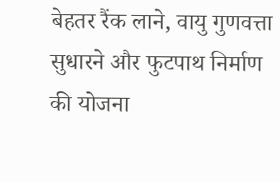बेहतर रैंक लाने, वायु गुणवत्ता सुधारने और फुटपाथ निर्माण की योजना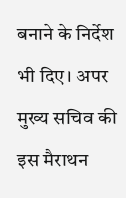बनाने के निर्देश भी दिए। अपर मुख्य सचिव की इस मैराथन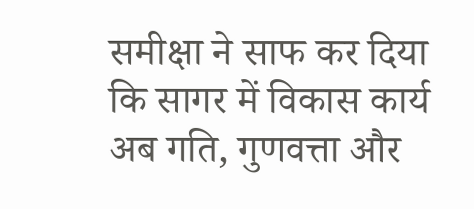समीक्षा ने साफ कर दिया कि सागर में विकास कार्य अब गति, गुणवत्ता और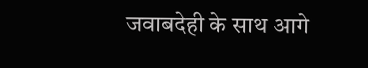जवाबदेही के साथ आगे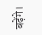बढ़ेंगे।